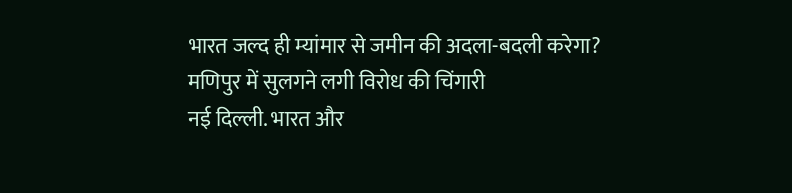भारत जल्द ही म्यांमार से जमीन की अदला-बदली करेगा? मणिपुर में सुलगने लगी विरोध की चिंगारी
नई दिल्ली. भारत और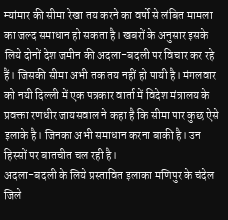म्यांमार की सीमा रेखा तय करने का वर्षो से लंबित मामला का जल्द समाधान हो सकता है। खबरों के अनुसार इसके लिये दोनों देश जमीन की अदला-बदली पर विचार कर रहे हैं। जिसकी सीमा अभी तक तय नहीं हो पायी है। मंगलवार को नयी दिल्ली में एक पत्रकार वार्ता में विदेश मंत्रालय के प्रवक्ता रणधीर जायसवाल ने कहा है कि सीमा पार कुछ ऐसे इलाके है। जिनका अभी समाधान करना बाकी है। उन हिस्सों पर बातचीत चल रही है।
अदला-बदली के लिये प्रस्तावित इलाका मणिपुर के चंदेल जिले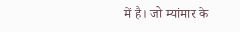में है। जो म्यांमार के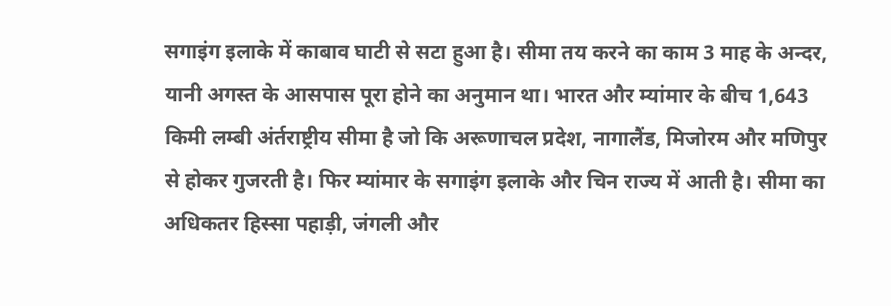सगाइंग इलाके में काबाव घाटी से सटा हुआ है। सीमा तय करने का काम 3 माह के अन्दर, यानी अगस्त के आसपास पूरा होने का अनुमान था। भारत और म्यांमार के बीच 1,643 किमी लम्बी अंर्तराष्ट्रीय सीमा है जो कि अरूणाचल प्रदेश, नागालैंड, मिजोरम और मणिपुर से होकर गुजरती है। फिर म्यांमार के सगाइंग इलाके और चिन राज्य में आती है। सीमा का अधिकतर हिस्सा पहाड़ी, जंगली और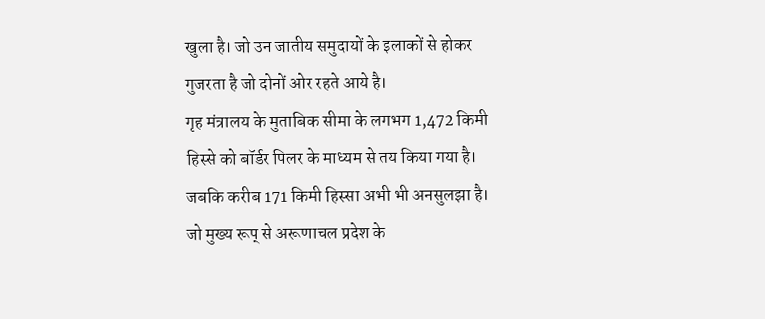खुला है। जो उन जातीय समुदायों के इलाकों से होकर गुजरता है जो दोनों ओर रहते आये है।
गृह मंत्रालय के मुताबिक सीमा के लगभग 1,472 किमी हिस्से को बॉर्डर पिलर के माध्यम से तय किया गया है। जबकि करीब 171 किमी हिस्सा अभी भी अनसुलझा है। जो मुख्य रूप् से अरूणाचल प्रदेश के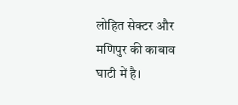लोहित सेक्टर और मणिपुर की काबाव घाटी में है।